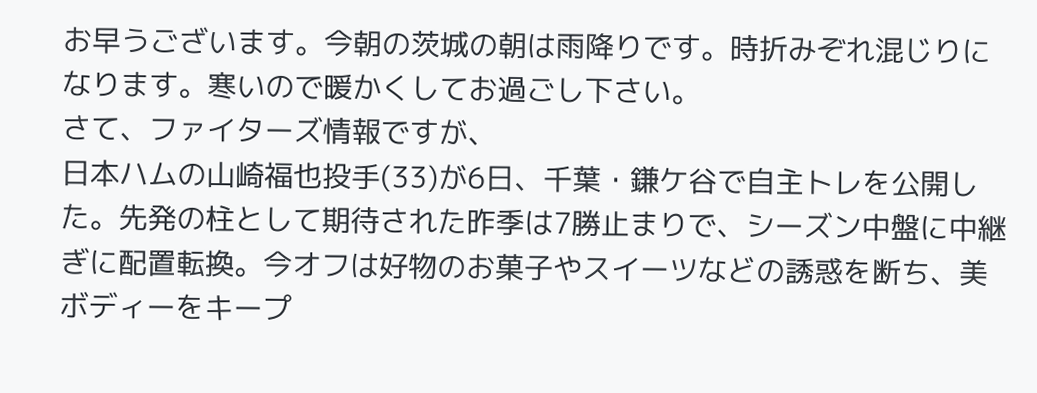お早うございます。今朝の茨城の朝は雨降りです。時折みぞれ混じりになります。寒いので暖かくしてお過ごし下さい。
さて、ファイターズ情報ですが、
日本ハムの山崎福也投手(33)が6日、千葉・鎌ケ谷で自主トレを公開した。先発の柱として期待された昨季は7勝止まりで、シーズン中盤に中継ぎに配置転換。今オフは好物のお菓子やスイーツなどの誘惑を断ち、美ボディーをキープ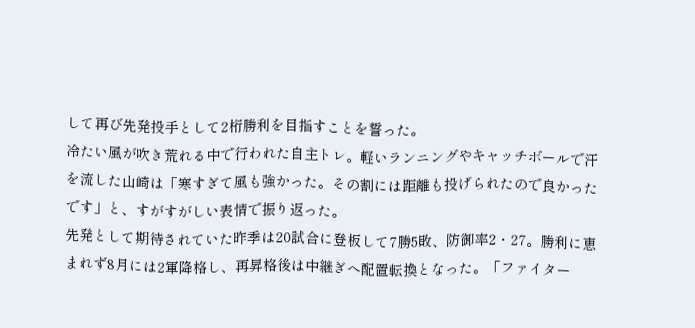して再び先発投手として2桁勝利を目指すことを誓った。
冷たい風が吹き荒れる中で行われた自主トレ。軽いランニングやキャッチボールで汗を流した山崎は「寒すぎて風も強かった。その割には距離も投げられたので良かったです」と、すがすがしい表情で振り返った。
先発として期待されていた昨季は20試合に登板して7勝5敗、防御率2・27。勝利に恵まれず8月には2軍降格し、再昇格後は中継ぎへ配置転換となった。「ファイター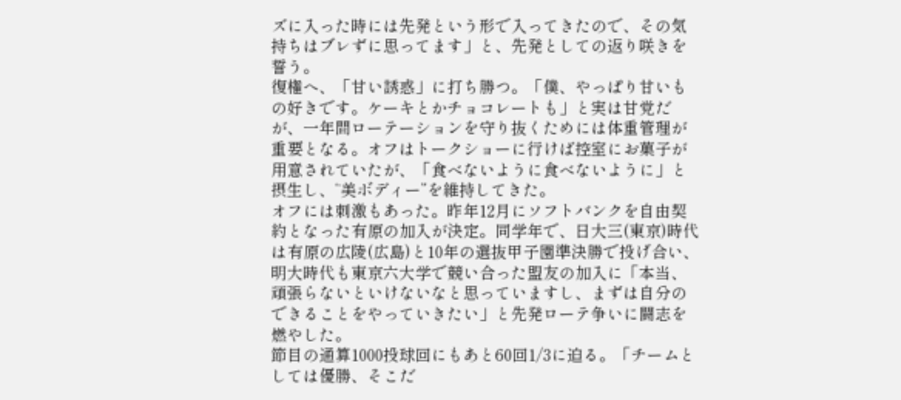ズに入った時には先発という形で入ってきたので、その気持ちはブレずに思ってます」と、先発としての返り咲きを誓う。
復権へ、「甘い誘惑」に打ち勝つ。「僕、やっぱり甘いもの好きです。ケーキとかチョコレートも」と実は甘党だが、一年間ローテーションを守り抜くためには体重管理が重要となる。オフはトークショーに行けば控室にお菓子が用意されていたが、「食べないように食べないように」と摂生し、“美ボディー”を維持してきた。
オフには刺激もあった。昨年12月にソフトバンクを自由契約となった有原の加入が決定。同学年で、日大三(東京)時代は有原の広陵(広島)と10年の選抜甲子園準決勝で投げ合い、明大時代も東京六大学で競い合った盟友の加入に「本当、頑張らないといけないなと思っていますし、まずは自分のできることをやっていきたい」と先発ローテ争いに闘志を燃やした。
節目の通算1000投球回にもあと60回1/3に迫る。「チームとしては優勝、そこだ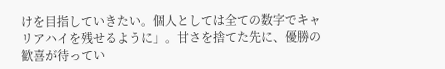けを目指していきたい。個人としては全ての数字でキャリアハイを残せるように」。甘さを捨てた先に、優勝の歓喜が待ってい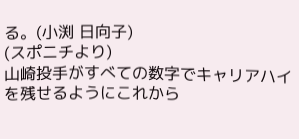る。(小渕 日向子)
(スポニチより)
山崎投手がすべての数字でキャリアハイを残せるようにこれから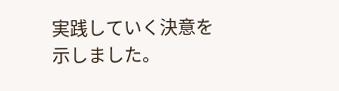実践していく決意を示しました。